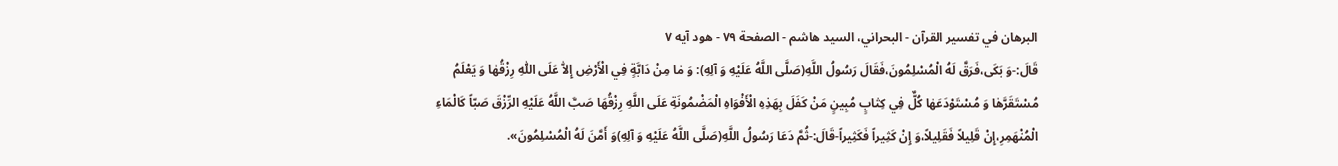البرهان في تفسير القرآن - البحراني، السيد هاشم - الصفحة ٧٩ - هود آيه ٧
قَالَ:-وَ بَكَى،فَرَقَّ لَهُ الْمُسْلِمُونَ،فَقَالَ رَسُولُ اللَّهِ(صَلَّى اللَّهُ عَلَيْهِ وَ آلِهِ): وَ مٰا مِنْ دَابَّةٍ فِي الْأَرْضِ إِلاّٰ عَلَى اللّٰهِ رِزْقُهٰا وَ يَعْلَمُ مُسْتَقَرَّهٰا وَ مُسْتَوْدَعَهٰا كُلٌّ فِي كِتٰابٍ مُبِينٍ مَنْ كَفَلَ بِهَذِهِ الْأَفْوَاهِ الْمَضْمُونَةِ عَلَى اللَّهِ رِزْقُهَا صَبَّ اللَّهُ عَلَيْهِ الرِّزْقَ صَبّاً كَالْمَاءِ الْمُنْهَمِرِ،إِنْ قَلِيلاً فَقَلِيلاً،وَ إِنْ كَثِيراً فَكَثِيراً-قَالَ:-ثُمَّ دَعَا رَسُولُ اللَّهِ(صَلَّى اللَّهُ عَلَيْهِ وَ آلِهِ)وَ أَمَّنَ لَهُ الْمُسْلِمُونَ».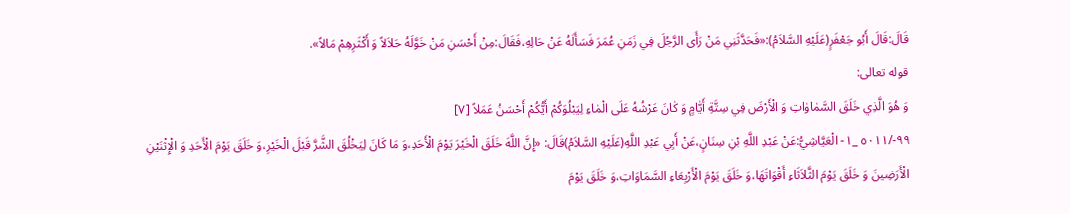قَالَ:قَالَ أَبُو جَعْفَرٍ(عَلَيْهِ السَّلاَمُ):«فَحَدَّثَنِي مَنْ رَأَى الرَّجُلَ فِي زَمَنِ عُمَرَ فَسَأَلَهُ عَنْ حَالِهِ،فَقَالَ:مِنْ أَحْسَنِ مَنْ خَوَّلَهُ حَلاَلاً وَ أَكْثَرِهِمْ مَالاً».
قوله تعالى:
وَ هُوَ الَّذِي خَلَقَ السَّمٰاوٰاتِ وَ الْأَرْضَ فِي سِتَّةِ أَيّٰامٍ وَ كٰانَ عَرْشُهُ عَلَى الْمٰاءِ لِيَبْلُوَكُمْ أَيُّكُمْ أَحْسَنُ عَمَلاً [٧]
٩٩-/٥٠١١ _١- الْعَيَّاشِيُّ:عَنْ عَبْدِ اللَّهِ بْنِ سِنَانٍ،عَنْ أَبِي عَبْدِ اللَّهِ(عَلَيْهِ السَّلاَمُ)قَالَ: «إِنَّ اللَّهَ خَلَقَ الْخَيْرَ يَوْمَ الْأَحَدِ،وَ مَا كَانَ لِيَخْلُقَ الشَّرَّ قَبْلَ الْخَيْرِ،وَ خَلَقَ يَوْمَ الْأَحَدِ وَ الْإِثْنَيْنِ الْأَرَضِينَ وَ خَلَقَ يَوْمَ الثَّلاَثَاءِ أَقْوَاتَهَا،وَ خَلَقَ يَوْمَ الْأَرْبِعَاءِ السَّمَاوَاتِ،وَ خَلَقَ يَوْمَ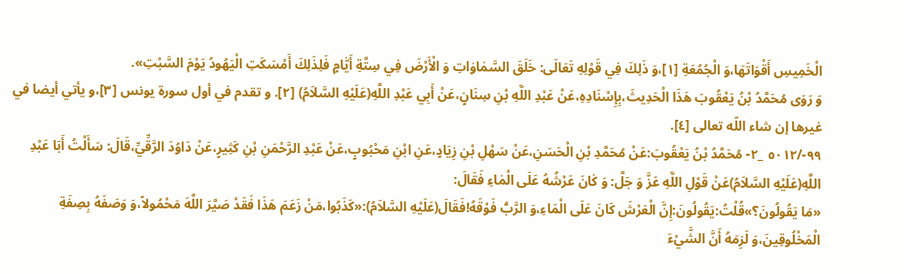الْخَمِيسِ أَقْوَاتَهَا،وَ الْجُمُعَةِ [١]،وَ ذَلِكَ فِي قَوْلِهِ تَعَالَى: خَلَقَ السَّمٰاوٰاتِ وَ الْأَرْضَ فِي سِتَّةِ أَيّٰامٍ فَلِذَلِكَ أَمْسَكَتِ الْيَهُودُ يَوْمَ السَّبْتِ».
وَ رَوَى مُحَمَّدُ بْنُ يَعْقُوبَ هَذَا الْحَدِيثَ،بِإِسْنَادِهِ،عَنْ عَبْدِ اللَّهِ بْنِ سِنَانٍ،عَنْ أَبِي عَبْدِ اللَّهِ(عَلَيْهِ السَّلاَمُ) [٢]. و تقدم في أول سورة يونس [٣]،و يأتي أيضا في غيرها إن شاء اللّه تعالى [٤].
٩٩-/٥٠١٢ _٢- مُحَمَّدُ بْنُ يَعْقُوبَ:عَنْ مُحَمَّدِ بْنِ الْحَسَنِ،عَنْ سَهْلِ بْنِ زِيَادٍ،عَنِ ابْنِ مَحْبُوبٍ،عَنْ عَبْدِ الرَّحْمَنِ بْنِ كَثِيرٍ،عَنْ دَاوُدَ الرَّقِّيِّ،قَالَ: سَأَلْتُ أَبَا عَبْدِ اللَّهِ(عَلَيْهِ السَّلاَمُ)عَنْ قَوْلِ اللَّهِ عَزَّ وَ جَلَّ: وَ كٰانَ عَرْشُهُ عَلَى الْمٰاءِ فَقَالَ:
«مَا يَقُولُونَ؟»قُلْتُ:يَقُولُونَ:إِنَّ الْعَرْشَ كَانَ عَلَى الْمَاءِ،وَ الرَّبُّ فَوْقَهُ!فَقَالَ(عَلَيْهِ السَّلاَمُ):«كَذَبُوا،مَنْ زَعَمَ هَذَا فَقَدْ صَيَّرَ اللَّهَ مَحْمُولاً،وَ وَصَفَهُ بِصِفَةِ الْمَخْلُوقِينَ،وَ لَزِمَهُ أَنَّ الشَّيْءَ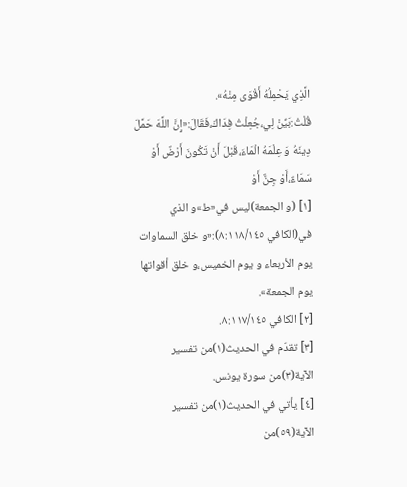الَّذِي يَحْمِلُهُ أَقْوَى مِنْهُ».
قُلْتُ:بَيِّنْ لِي،جُعِلْتُ فِدَاكَ،فَقَالَ:«إِنَّ اللَّهَ حَمَّلَ دِينَهُ وَ عِلْمَهُ الْمَاءَ،قَبْلَ أَنْ تَكُونَ أَرْضٌ أَوْ سَمَاءٌ،أَوْ جِنٌّ أَوْ
[١] (و الجمعة)ليس في«ط»و الذي في(الكافي ٨:١١٨/١٤٥):«و خلق السماوات يوم الأربعاء و يوم الخميس،و خلق أقواتها يوم الجمعة».
[٢] الكافي ٨:١١٧/١٤٥.
[٣] تقدّم في الحديث(١)من تفسير الآية(٣)من سورة يونس.
[٤] يأتي في الحديث(١)من تفسير الآية(٥٩)من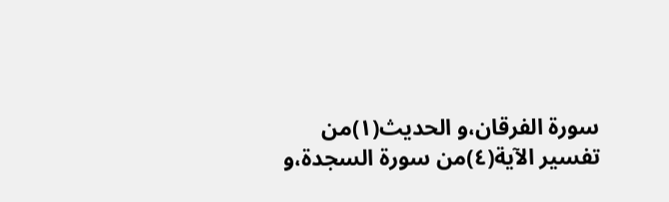سورة الفرقان،و الحديث(١)من تفسير الآية(٤)من سورة السجدة،و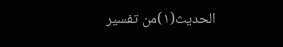الحديث(١)من تفسير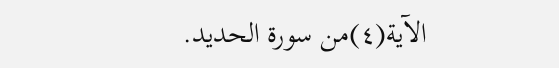الآية(٤)من سورة الحديد.